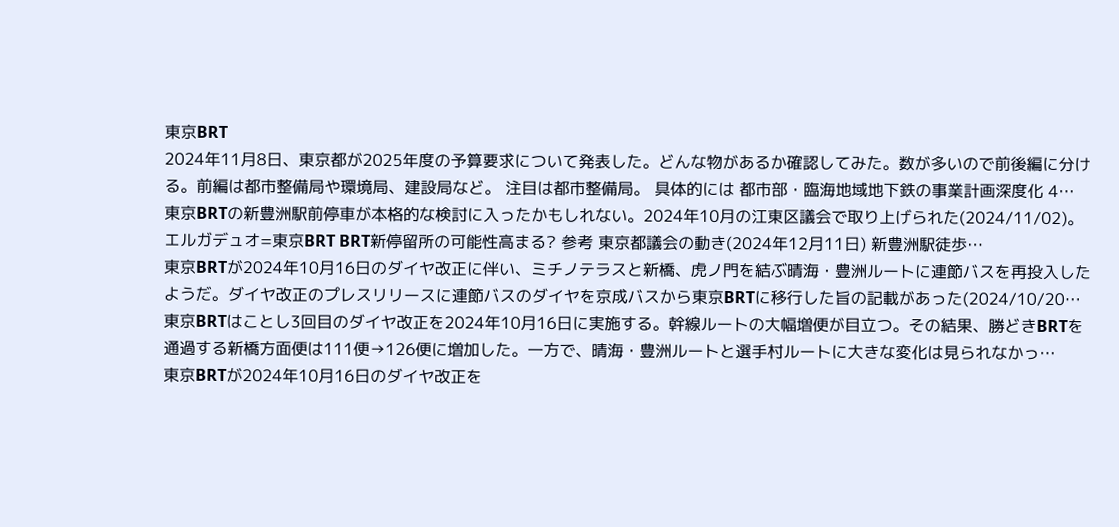東京BRT
2024年11月8日、東京都が2025年度の予算要求について発表した。どんな物があるか確認してみた。数が多いので前後編に分ける。前編は都市整備局や環境局、建設局など。 注目は都市整備局。 具体的には 都市部・臨海地域地下鉄の事業計画深度化 4…
東京BRTの新豊洲駅前停車が本格的な検討に入ったかもしれない。2024年10月の江東区議会で取り上げられた(2024/11/02)。 エルガデュオ=東京BRT BRT新停留所の可能性高まる? 参考 東京都議会の動き(2024年12月11日) 新豊洲駅徒歩…
東京BRTが2024年10月16日のダイヤ改正に伴い、ミチノテラスと新橋、虎ノ門を結ぶ晴海・豊洲ルートに連節バスを再投入したようだ。ダイヤ改正のプレスリリースに連節バスのダイヤを京成バスから東京BRTに移行した旨の記載があった(2024/10/20…
東京BRTはことし3回目のダイヤ改正を2024年10月16日に実施する。幹線ルートの大幅増便が目立つ。その結果、勝どきBRTを通過する新橋方面便は111便→126便に増加した。一方で、晴海・豊洲ルートと選手村ルートに大きな変化は見られなかっ…
東京BRTが2024年10月16日のダイヤ改正を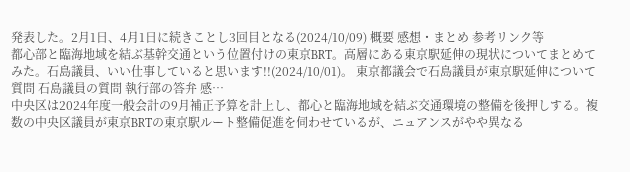発表した。2月1日、4月1日に続きことし3回目となる(2024/10/09) 概要 感想・まとめ 参考リンク等
都心部と臨海地域を結ぶ基幹交通という位置付けの東京BRT。高層にある東京駅延伸の現状についてまとめてみた。石島議員、いい仕事していると思います!!(2024/10/01)。 東京都議会で石島議員が東京駅延伸について質問 石島議員の質問 執行部の答弁 感…
中央区は2024年度一般会計の9月補正予算を計上し、都心と臨海地域を結ぶ交通環境の整備を後押しする。複数の中央区議員が東京BRTの東京駅ルート整備促進を伺わせているが、ニュアンスがやや異なる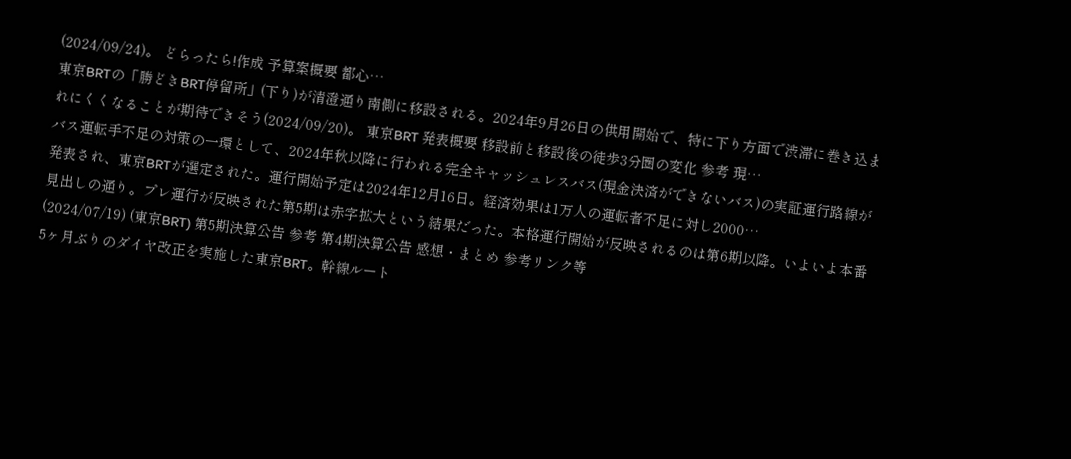(2024/09/24)。 どらったら!作成 予算案概要 都心…
東京BRTの「勝どきBRT停留所」(下り)が清澄通り南側に移設される。2024年9月26日の供用開始で、特に下り方面で渋滞に巻き込まれにくくなることが期待できそう(2024/09/20)。 東京BRT 発表概要 移設前と移設後の徒歩3分圏の変化 参考 現…
バス運転手不足の対策の一環として、2024年秋以降に行われる完全キャッシュレスバス(現金決済ができないバス)の実証運行路線が発表され、東京BRTが選定された。運行開始予定は2024年12月16日。経済効果は1万人の運転者不足に対し2000…
見出しの通り。プレ運行が反映された第5期は赤字拡大という結果だった。本格運行開始が反映されるのは第6期以降。いよいよ本番(2024/07/19) (東京BRT) 第5期決算公告 参考 第4期決算公告 感想・まとめ 参考リンク等
5ヶ月ぶりのダイヤ改正を実施した東京BRT。幹線ルート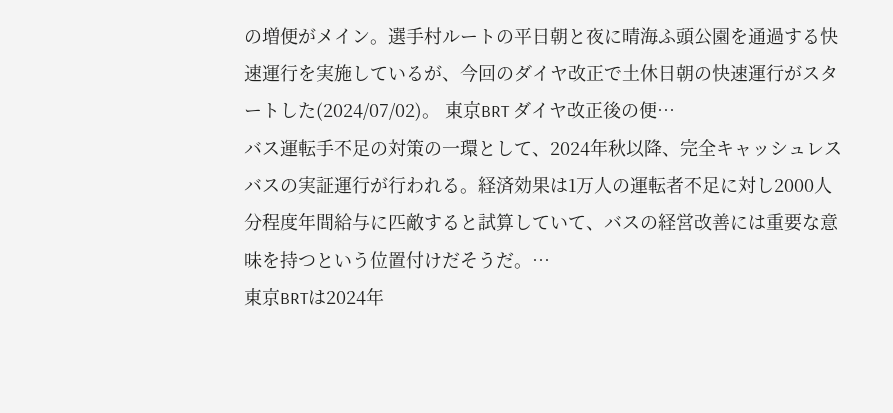の増便がメイン。選手村ルートの平日朝と夜に晴海ふ頭公園を通過する快速運行を実施しているが、今回のダイヤ改正で土休日朝の快速運行がスタートした(2024/07/02)。 東京BRT ダイヤ改正後の便…
バス運転手不足の対策の一環として、2024年秋以降、完全キャッシュレスバスの実証運行が行われる。経済効果は1万人の運転者不足に対し2000人分程度年間給与に匹敵すると試算していて、バスの経営改善には重要な意味を持つという位置付けだそうだ。…
東京BRTは2024年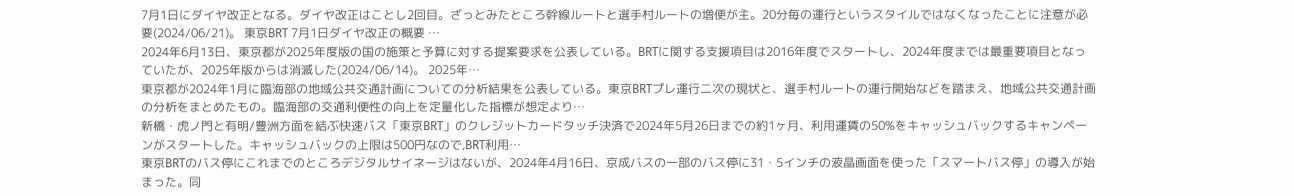7月1日にダイヤ改正となる。ダイヤ改正はことし2回目。ざっとみたところ幹線ルートと選手村ルートの増便が主。20分毎の運行というスタイルではなくなったことに注意が必要(2024/06/21)。 東京BRT 7月1日ダイヤ改正の概要 …
2024年6月13日、東京都が2025年度版の国の施策と予算に対する提案要求を公表している。BRTに関する支援項目は2016年度でスタートし、2024年度までは最重要項目となっていたが、2025年版からは消滅した(2024/06/14)。 2025年…
東京都が2024年1月に臨海部の地域公共交通計画についての分析結果を公表している。東京BRTプレ運行二次の現状と、選手村ルートの運行開始などを踏まえ、地域公共交通計画の分析をまとめたもの。臨海部の交通利便性の向上を定量化した指標が想定より…
新橋・虎ノ門と有明/豊洲方面を結ぶ快速バス「東京BRT」のクレジットカードタッチ決済で2024年5月26日までの約1ヶ月、利用運賃の50%をキャッシュバックするキャンペーンがスタートした。キャッシュバックの上限は500円なので,BRT利用…
東京BRTのバス停にこれまでのところデジタルサイネージはないが、2024年4月16日、京成バスの一部のバス停に31・5インチの液晶画面を使った「スマートバス停」の導入が始まった。同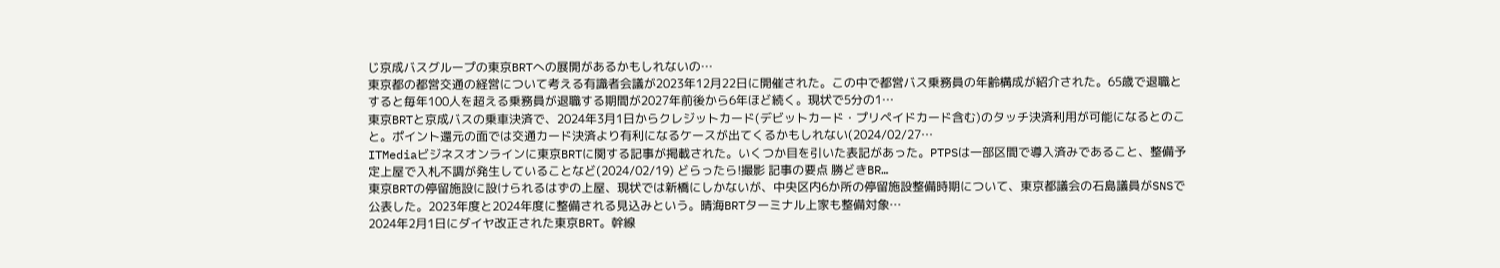じ京成バスグループの東京BRTへの展開があるかもしれないの…
東京都の都営交通の経営について考える有識者会議が2023年12月22日に開催された。この中で都営バス乗務員の年齢構成が紹介された。65歳で退職とすると毎年100人を超える乗務員が退職する期間が2027年前後から6年ほど続く。現状で5分の1…
東京BRTと京成バスの乗車決済で、2024年3月1日からクレジットカード(デビットカード・プリペイドカード含む)のタッチ決済利用が可能になるとのこと。ポイント還元の面では交通カード決済より有利になるケースが出てくるかもしれない(2024/02/27…
ITMediaビジネスオンラインに東京BRTに関する記事が掲載された。いくつか目を引いた表記があった。PTPSは一部区間で導入済みであること、整備予定上屋で入札不調が発生していることなど(2024/02/19) どらったら!撮影 記事の要点 勝どきBR…
東京BRTの停留施設に設けられるはずの上屋、現状では新橋にしかないが、中央区内6か所の停留施設整備時期について、東京都議会の石島議員がSNSで公表した。2023年度と2024年度に整備される見込みという。晴海BRTターミナル上家も整備対象…
2024年2月1日にダイヤ改正された東京BRT。幹線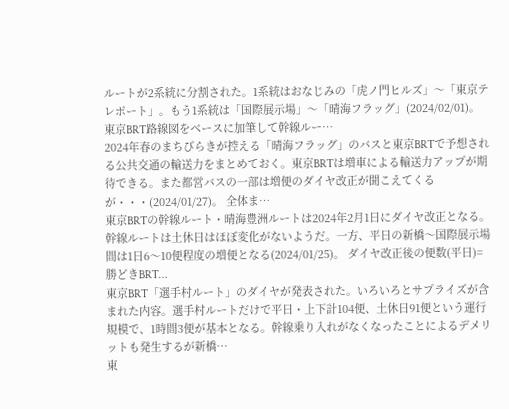ルートが2系統に分割された。1系統はおなじみの「虎ノ門ヒルズ」〜「東京テレポート」。もう1系統は「国際展示場」〜「晴海フラッグ」(2024/02/01)。 東京BRT路線図をベースに加筆して幹線ルー…
2024年春のまちびらきが控える「晴海フラッグ」のバスと東京BRTで予想される公共交通の輸送力をまとめておく。東京BRTは増車による輸送力アップが期待できる。また都営バスの一部は増便のダイヤ改正が聞こえてくるが・・・(2024/01/27)。 全体ま…
東京BRTの幹線ルート・晴海豊洲ルートは2024年2月1日にダイヤ改正となる。幹線ルートは土休日はほぼ変化がないようだ。一方、平日の新橋〜国際展示場間は1日6〜10便程度の増便となる(2024/01/25)。 ダイヤ改正後の便数(平日)=勝どきBRT…
東京BRT「選手村ルート」のダイヤが発表された。いろいろとサプライズが含まれた内容。選手村ルートだけで平日・上下計104便、土休日91便という運行規模で、1時間3便が基本となる。幹線乗り入れがなくなったことによるデメリットも発生するが新橋…
東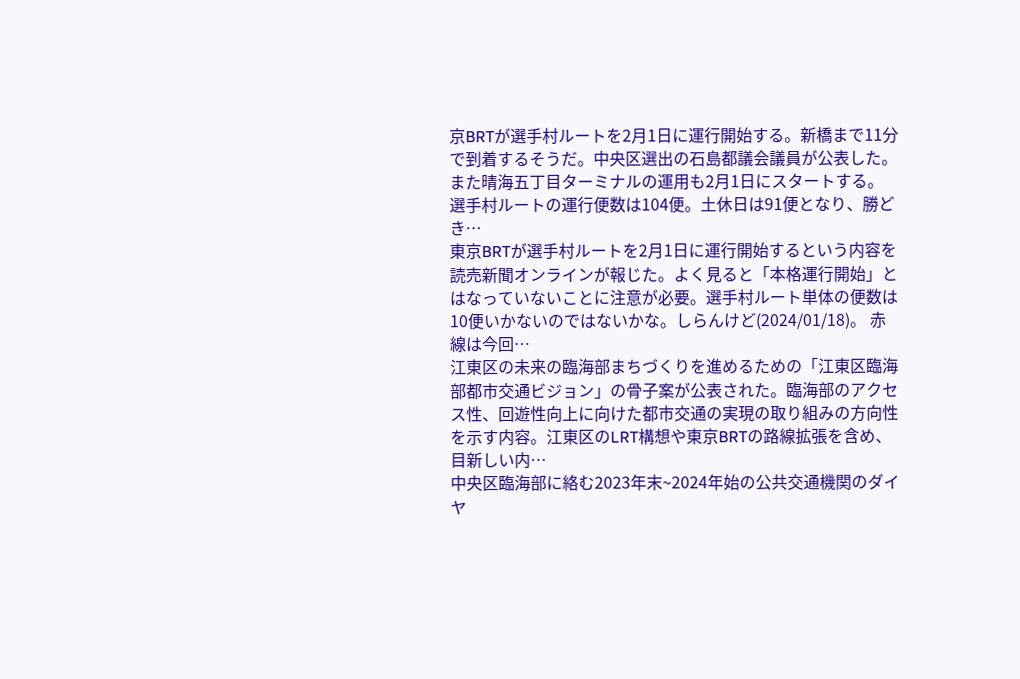京BRTが選手村ルートを2月1日に運行開始する。新橋まで11分で到着するそうだ。中央区選出の石島都議会議員が公表した。また晴海五丁目ターミナルの運用も2月1日にスタートする。選手村ルートの運行便数は104便。土休日は91便となり、勝どき…
東京BRTが選手村ルートを2月1日に運行開始するという内容を読売新聞オンラインが報じた。よく見ると「本格運行開始」とはなっていないことに注意が必要。選手村ルート単体の便数は10便いかないのではないかな。しらんけど(2024/01/18)。 赤線は今回…
江東区の未来の臨海部まちづくりを進めるための「江東区臨海部都市交通ビジョン」の骨子案が公表された。臨海部のアクセス性、回遊性向上に向けた都市交通の実現の取り組みの方向性を示す内容。江東区のLRT構想や東京BRTの路線拡張を含め、目新しい内…
中央区臨海部に絡む2023年末~2024年始の公共交通機関のダイヤ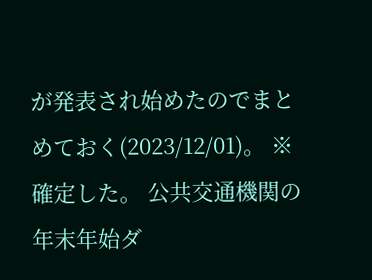が発表され始めたのでまとめておく(2023/12/01)。 ※確定した。 公共交通機関の年末年始ダ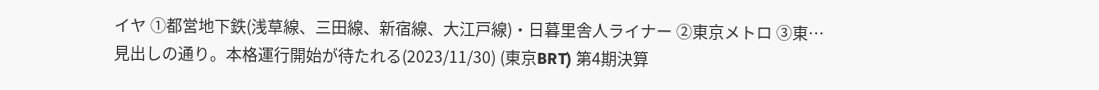イヤ ①都営地下鉄(浅草線、三田線、新宿線、大江戸線)・日暮里舎人ライナー ②東京メトロ ③東…
見出しの通り。本格運行開始が待たれる(2023/11/30) (東京BRT) 第4期決算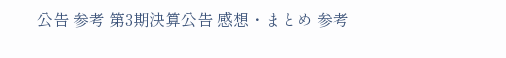公告 参考 第3期決算公告 感想・まとめ 参考